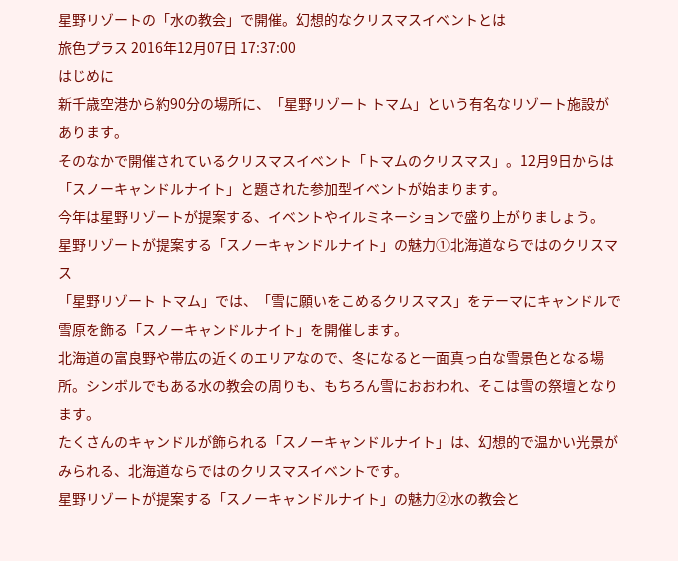星野リゾートの「水の教会」で開催。幻想的なクリスマスイベントとは
旅色プラス 2016年12月07日 17:37:00
はじめに
新千歳空港から約90分の場所に、「星野リゾート トマム」という有名なリゾート施設があります。
そのなかで開催されているクリスマスイベント「トマムのクリスマス」。12月9日からは「スノーキャンドルナイト」と題された参加型イベントが始まります。
今年は星野リゾートが提案する、イベントやイルミネーションで盛り上がりましょう。
星野リゾートが提案する「スノーキャンドルナイト」の魅力①北海道ならではのクリスマス
「星野リゾート トマム」では、「雪に願いをこめるクリスマス」をテーマにキャンドルで雪原を飾る「スノーキャンドルナイト」を開催します。
北海道の富良野や帯広の近くのエリアなので、冬になると一面真っ白な雪景色となる場所。シンボルでもある水の教会の周りも、もちろん雪におおわれ、そこは雪の祭壇となります。
たくさんのキャンドルが飾られる「スノーキャンドルナイト」は、幻想的で温かい光景がみられる、北海道ならではのクリスマスイベントです。
星野リゾートが提案する「スノーキャンドルナイト」の魅力②水の教会と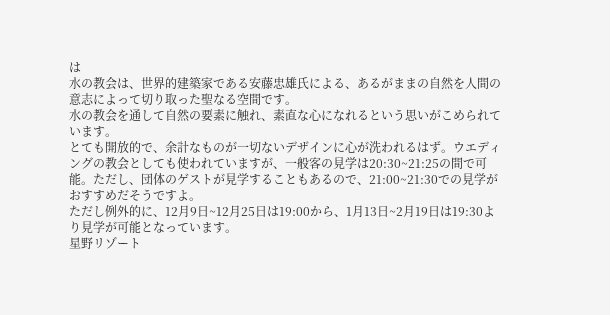は
水の教会は、世界的建築家である安藤忠雄氏による、あるがままの自然を人間の意志によって切り取った聖なる空間です。
水の教会を通して自然の要素に触れ、素直な心になれるという思いがこめられています。
とても開放的で、余計なものが一切ないデザインに心が洗われるはず。ウエディングの教会としても使われていますが、一般客の見学は20:30~21:25の間で可能。ただし、団体のゲストが見学することもあるので、21:00~21:30での見学がおすすめだそうですよ。
ただし例外的に、12月9日~12月25日は19:00から、1月13日~2月19日は19:30より見学が可能となっています。
星野リゾート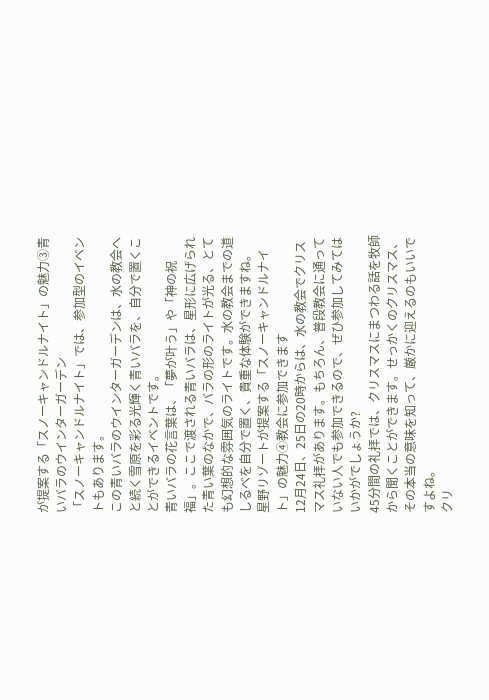が提案する「スノーキャンドルナイト」の魅力③青いバラのウインターガーデン
「スノーキャンドルナイト」では、参加型のイベントもあります。
この青いバラのウインターガーデンは、水の教会へと続く雪原を彩る光輝く青いバラを、自分で置くことができるイベントです。
青いバラの花言葉は、「夢が叶う」や「神の祝福」。ここで渡される青いバラは、星形に広げられた青い葉のなかで、バラの形のライトが光る、とても幻想的な雰囲気のライトです。水の教会までの道しるべを自分で置く、貴重な体験ができますね。
星野リゾートが提案する「スノーキャンドルナイト」の魅力④教会に参加できます
12月24日、25日の20時からは、水の教会でクリスマス礼拝があります。もちろん、普段教会に通っていない人でも参加できるので、ぜひ参加してみてはいかがでしょうか?
45分間の礼拝では、クリスマスにまつわる話を牧師から聞くことができます。せっかくのクリスマス、その本当の意味を知って、厳かに迎えるのもいいですよね。
クリ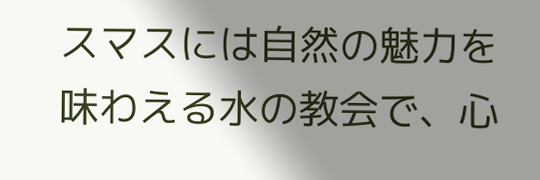スマスには自然の魅力を味わえる水の教会で、心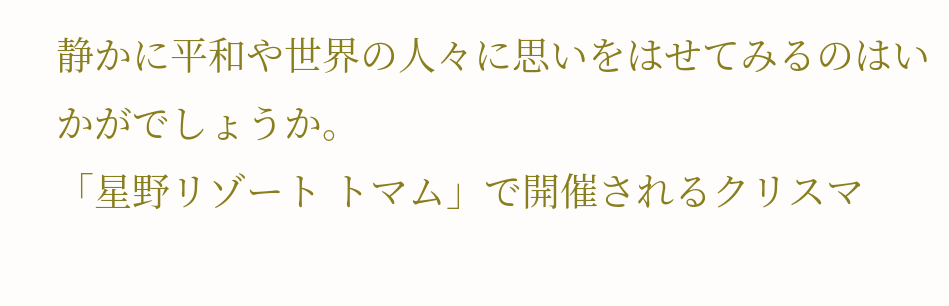静かに平和や世界の人々に思いをはせてみるのはいかがでしょうか。
「星野リゾート トマム」で開催されるクリスマ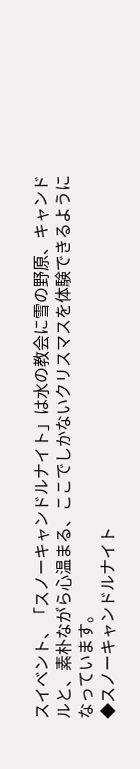スイベント、「スノーキャンドルナイト」は水の教会に雪の野原、キャンドルと、素朴ながら心温まる、ここでしかないクリスマスを体験できるようになっています。
◆スノーキャンドルナイト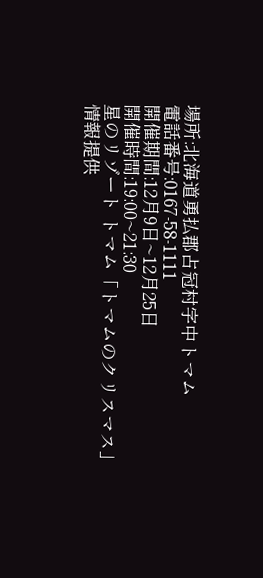場所:北海道勇払郡占冠村字中トマム
電話番号:0167-58-1111
開催期間:12月9日~12月25日
開催時間:19:00~21:30
星のリゾート トマム「トマムのクリスマス」
情報提供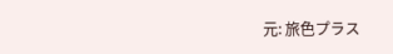元: 旅色プラス